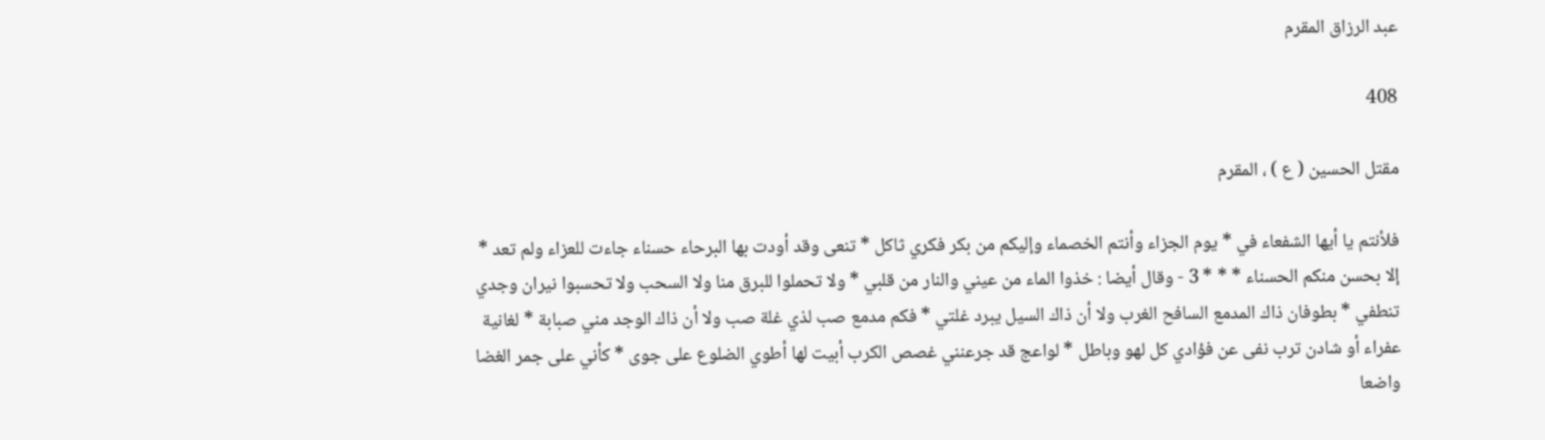عبد الرزاق المقرم

408

مقتل الحسين ( ع ) ، المقرم

فلأنتم يا أيها الشفعاء في * يوم الجزاء وأنتم الخصماء وإليكم من بكر فكري ثاكل * تنعى وقد أودت بها البرحاء حسناء جاءت للعزاء ولم تعد * إلا بحسن منكم الحسناء * * * 3 - وقال أيضا : خذوا الماء من عيني والنار من قلبي * ولا تحملوا للبرق منا ولا السحب ولا تحسبوا نيران وجدي تنطفي * بطوفان ذاك المدمع السافح الغرب ولا أن ذاك السيل يبرد غلتي * فكم مدمع صب لذي غلة صب ولا أن ذاك الوجد مني صبابة * لغانية عفراء أو شادن ترب نفى عن فؤادي كل لهو وباطل * لواعج قد جرعنني غصص الكرب أبيت لها أطوي الضلوع على جوى * كأني على جمر الغضا واضعا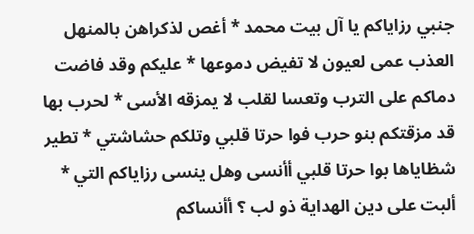جنبي رزاياكم يا آل بيت محمد * أغص لذكراهن بالمنهل العذب عمى لعيون لا تفيض دموعها * عليكم وقد فاضت دماكم على الترب وتعسا لقلب لا يمزقه الأسى * لحرب بها قد مزقتكم بنو حرب فوا حرتا قلبي وتلكم حشاشتي * تطير شظاياها بوا حرتا قلبي أأنسى وهل ينسى رزاياكم التي * ألبت على دين الهداية ذو لب ؟ أأنساكم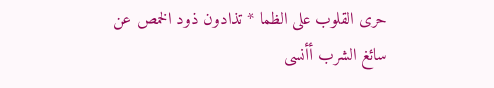حرى القلوب على الظما * تذادون ذود الخمص عن سائغ الشرب أأنسى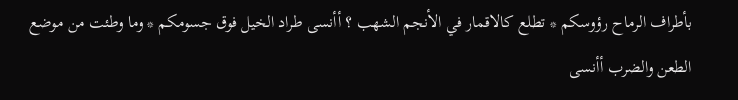بأطراف الرماح رؤوسكم * تطلع كالاقمار في الأنجم الشهب ؟ أأنسى طراد الخيل فوق جسومكم * وما وطئت من موضع الطعن والضرب أأنسى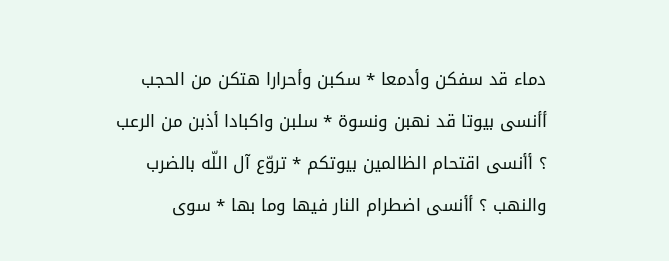دماء قد سفكن وأدمعا * سكبن وأحرارا هتكن من الحجب أأنسى بيوتا قد نهبن ونسوة * سلبن واكبادا أذبن من الرعب ؟ أأنسى اقتحام الظالمين بيوتكم * تروّع آل اللّه بالضرب والنهب ؟ أأنسى اضطرام النار فيها وما بها * سوى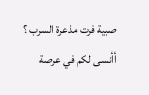صبية فرت مذعرة السرب ؟ أأنسى لكم في عرصة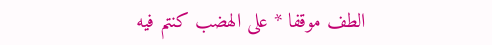الطف موقفا * على الهضب كنتم فيه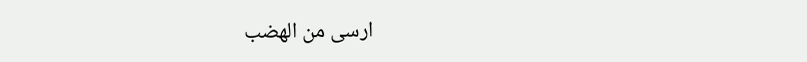ارسى من الهضب